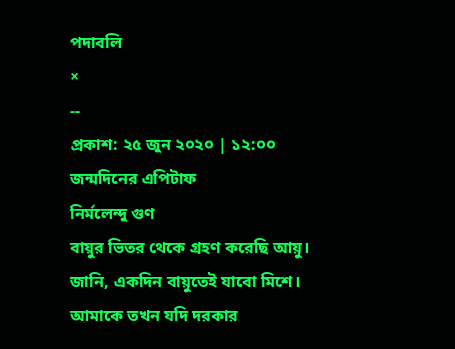পদাবলি
×
--
প্রকাশ: ২৫ জুন ২০২০ | ১২:০০
জন্মদিনের এপিটাফ
নির্মলেন্দু গুণ
বায়ুর ভিতর থেকে গ্রহণ করেছি আয়ু।
জানি, একদিন বায়ুতেই যাবো মিশে।
আমাকে তখন যদি দরকার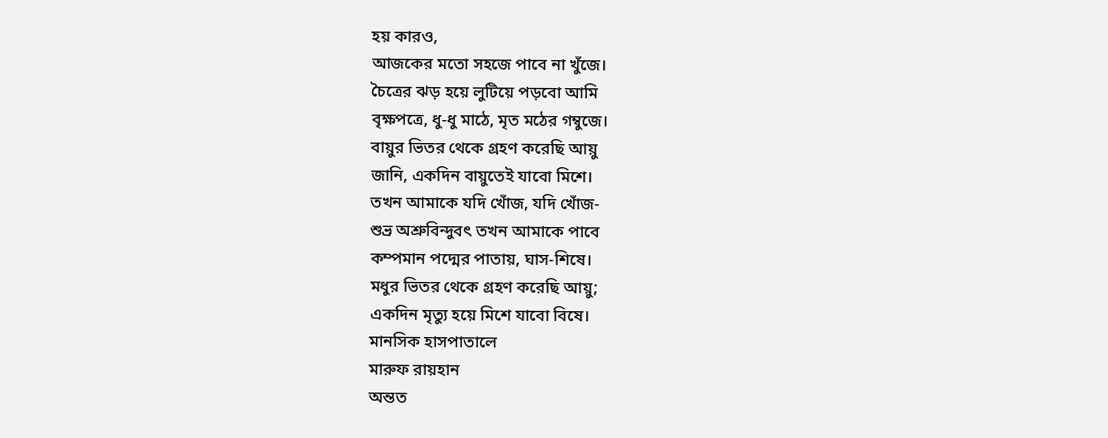হয় কারও,
আজকের মতো সহজে পাবে না খুঁজে।
চৈত্রের ঝড় হয়ে লুটিয়ে পড়বো আমি
বৃক্ষপত্রে, ধু-ধু মাঠে, মৃত মঠের গম্বুজে।
বায়ুর ভিতর থেকে গ্রহণ করেছি আয়ু
জানি, একদিন বায়ুতেই যাবো মিশে।
তখন আমাকে যদি খোঁজ, যদি খোঁজ-
শুভ্র অশ্রুবিন্দুবৎ তখন আমাকে পাবে
কম্পমান পদ্মের পাতায়, ঘাস-শিষে।
মধুর ভিতর থেকে গ্রহণ করেছি আয়ু;
একদিন মৃত্যু হয়ে মিশে যাবো বিষে।
মানসিক হাসপাতালে
মারুফ রায়হান
অন্তত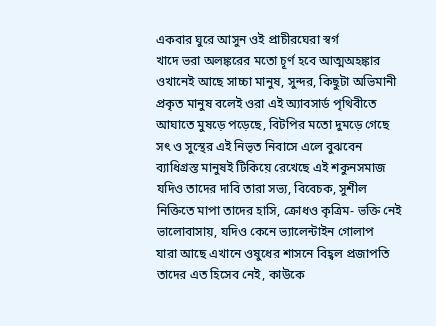একবার ঘুরে আসুন ওই প্রাচীরঘেরা স্বর্গ
খাদে ভরা অলঙ্করের মতো চূর্ণ হবে আত্মঅহঙ্কার
ওখানেই আছে সাচ্চা মানুষ, সুন্দর, কিছুটা অভিমানী
প্রকৃত মানুষ বলেই ওরা এই অ্যাবসার্ড পৃথিবীতে
আঘাতে মুষড়ে পড়েছে, বিটপির মতো দুমড়ে গেছে
সৎ ও সুস্থের এই নিভৃত নিবাসে এলে বুঝবেন
ব্যাধিগ্রস্ত মানুষই টিকিয়ে রেখেছে এই শকুনসমাজ
যদিও তাদের দাবি তারা সভ্য, বিবেচক, সুশীল
নিক্তিতে মাপা তাদের হাসি, ক্রোধও কৃত্রিম- ভক্তি নেই
ভালোবাসায়, যদিও কেনে ভ্যালেন্টাইন গোলাপ
যারা আছে এখানে ওষুধের শাসনে বিহ্বল প্রজাপতি
তাদের এত হিসেব নেই, কাউকে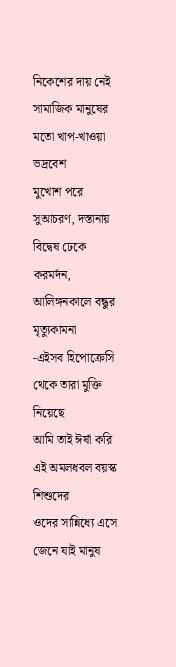নিকেশের দায় নেই
সামাজিক মানুষের মতো খাপ-খাওয়া ভদ্রবেশ
মুখোশ পরে সুআচরণ, দস্তানায় বিদ্বেষ ঢেকে
করমর্দন, আলিঙ্গনকালে বন্ধুর মৃত্যুকামনা
-এইসব হিপোক্রেসি থেকে তারা মুক্তি নিয়েছে
আমি তাই ঈর্ষা করি এই অমলধবল বয়স্ক শিশুদের
ওদের সান্নিধ্যে এসে জেনে যাই মানুষ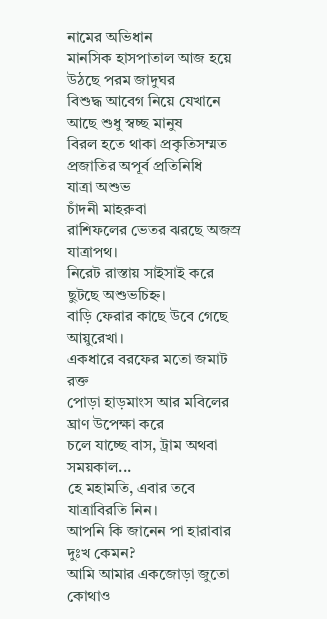নামের অভিধান
মানসিক হাসপাতাল আজ হয়ে উঠছে পরম জাদুঘর
বিশুদ্ধ আবেগ নিয়ে যেখানে আছে শুধু স্বচ্ছ মানুষ
বিরল হতে থাকা প্রকৃতিসম্মত প্রজাতির অপূর্ব প্রতিনিধি
যাত্রা অশুভ
চাঁদনী মাহরুবা
রাশিফলের ভেতর ঝরছে অজস্র যাত্রাপথ।
নিরেট রাস্তায় সাইসাই করে ছুটছে অশুভচিহ্ন।
বাড়ি ফেরার কাছে উবে গেছে আয়ুরেখা।
একধারে বরফের মতো জমাট রক্ত
পোড়া হাড়মাংস আর মবিলের ঘ্রাণ উপেক্ষা করে
চলে যাচ্ছে বাস, ট্রাম অথবা সময়কাল...
হে মহামতি, এবার তবে যাত্রাবিরতি নিন।
আপনি কি জানেন পা হারাবার দুঃখ কেমন?
আমি আমার একজোড়া জুতো কোথাও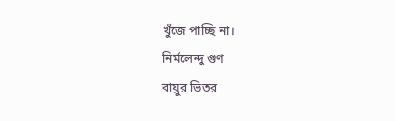খুঁজে পাচ্ছি না।
নির্মলেন্দু গুণ
বায়ুর ভিতর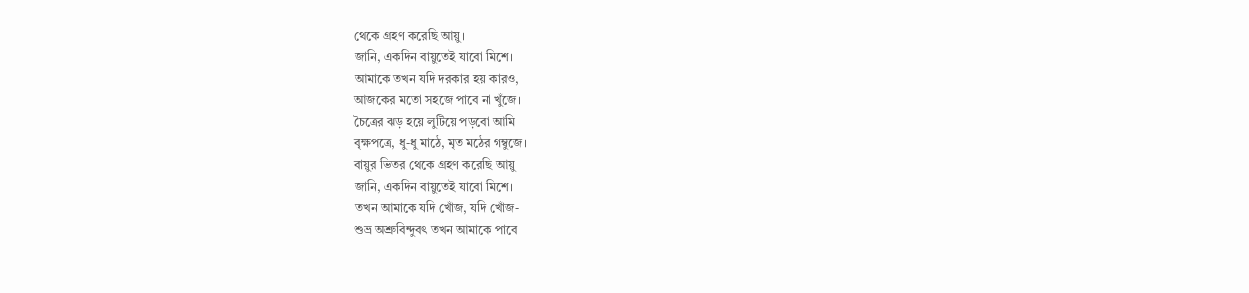থেকে গ্রহণ করেছি আয়ু।
জানি, একদিন বায়ুতেই যাবো মিশে।
আমাকে তখন যদি দরকার হয় কারও,
আজকের মতো সহজে পাবে না খুঁজে।
চৈত্রের ঝড় হয়ে লুটিয়ে পড়বো আমি
বৃক্ষপত্রে, ধু-ধু মাঠে, মৃত মঠের গম্বুজে।
বায়ুর ভিতর থেকে গ্রহণ করেছি আয়ু
জানি, একদিন বায়ুতেই যাবো মিশে।
তখন আমাকে যদি খোঁজ, যদি খোঁজ-
শুভ্র অশ্রুবিন্দুবৎ তখন আমাকে পাবে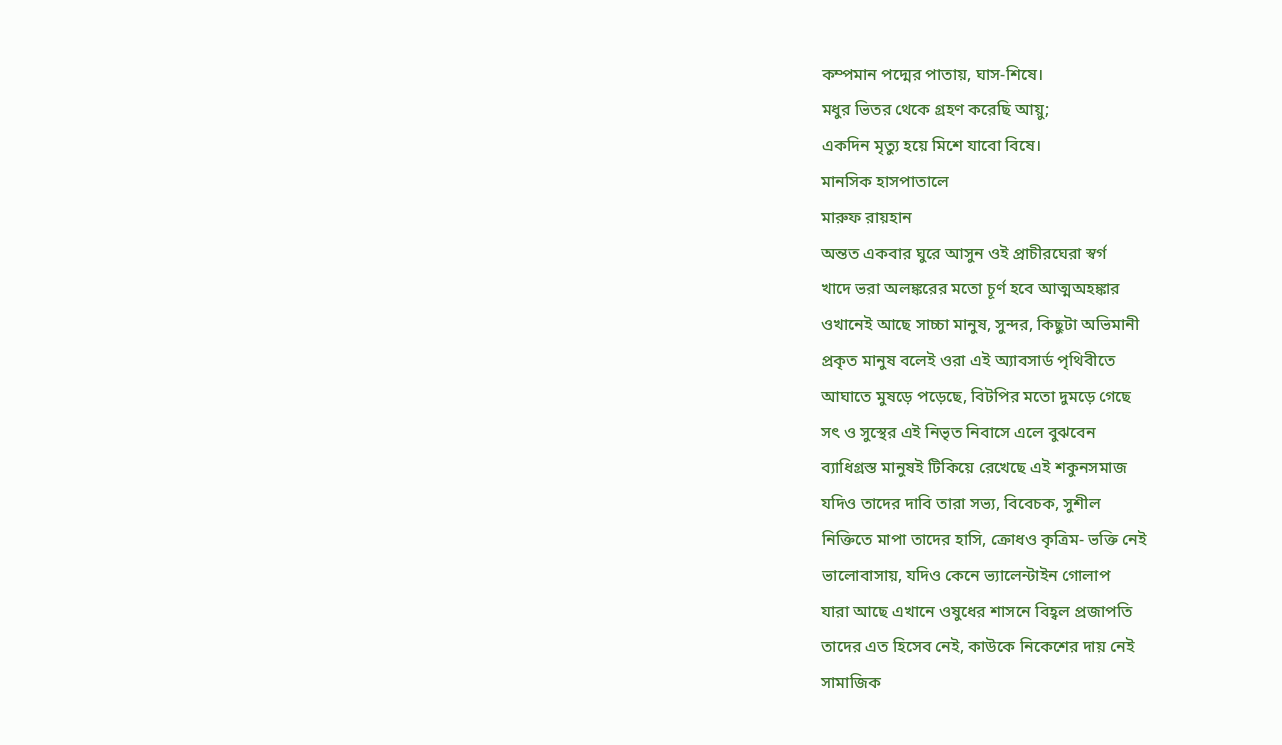কম্পমান পদ্মের পাতায়, ঘাস-শিষে।
মধুর ভিতর থেকে গ্রহণ করেছি আয়ু;
একদিন মৃত্যু হয়ে মিশে যাবো বিষে।
মানসিক হাসপাতালে
মারুফ রায়হান
অন্তত একবার ঘুরে আসুন ওই প্রাচীরঘেরা স্বর্গ
খাদে ভরা অলঙ্করের মতো চূর্ণ হবে আত্মঅহঙ্কার
ওখানেই আছে সাচ্চা মানুষ, সুন্দর, কিছুটা অভিমানী
প্রকৃত মানুষ বলেই ওরা এই অ্যাবসার্ড পৃথিবীতে
আঘাতে মুষড়ে পড়েছে, বিটপির মতো দুমড়ে গেছে
সৎ ও সুস্থের এই নিভৃত নিবাসে এলে বুঝবেন
ব্যাধিগ্রস্ত মানুষই টিকিয়ে রেখেছে এই শকুনসমাজ
যদিও তাদের দাবি তারা সভ্য, বিবেচক, সুশীল
নিক্তিতে মাপা তাদের হাসি, ক্রোধও কৃত্রিম- ভক্তি নেই
ভালোবাসায়, যদিও কেনে ভ্যালেন্টাইন গোলাপ
যারা আছে এখানে ওষুধের শাসনে বিহ্বল প্রজাপতি
তাদের এত হিসেব নেই, কাউকে নিকেশের দায় নেই
সামাজিক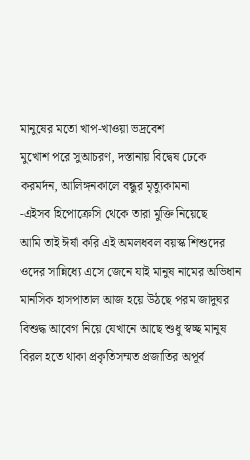মানুষের মতো খাপ-খাওয়া ভদ্রবেশ
মুখোশ পরে সুআচরণ, দস্তানায় বিদ্বেষ ঢেকে
করমর্দন, আলিঙ্গনকালে বন্ধুর মৃত্যুকামনা
-এইসব হিপোক্রেসি থেকে তারা মুক্তি নিয়েছে
আমি তাই ঈর্ষা করি এই অমলধবল বয়স্ক শিশুদের
ওদের সান্নিধ্যে এসে জেনে যাই মানুষ নামের অভিধান
মানসিক হাসপাতাল আজ হয়ে উঠছে পরম জাদুঘর
বিশুদ্ধ আবেগ নিয়ে যেখানে আছে শুধু স্বচ্ছ মানুষ
বিরল হতে থাকা প্রকৃতিসম্মত প্রজাতির অপূর্ব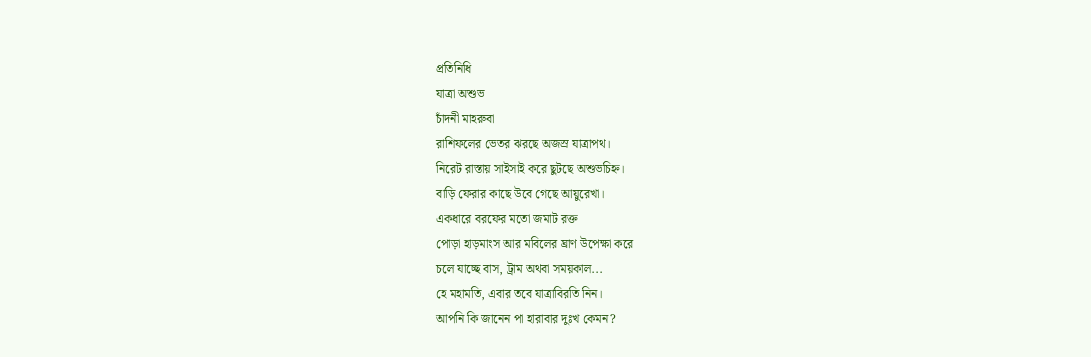প্রতিনিধি
যাত্রা অশুভ
চাঁদনী মাহরুবা
রাশিফলের ভেতর ঝরছে অজস্র যাত্রাপথ।
নিরেট রাস্তায় সাইসাই করে ছুটছে অশুভচিহ্ন।
বাড়ি ফেরার কাছে উবে গেছে আয়ুরেখা।
একধারে বরফের মতো জমাট রক্ত
পোড়া হাড়মাংস আর মবিলের ঘ্রাণ উপেক্ষা করে
চলে যাচ্ছে বাস, ট্রাম অথবা সময়কাল...
হে মহামতি, এবার তবে যাত্রাবিরতি নিন।
আপনি কি জানেন পা হারাবার দুঃখ কেমন?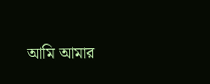আমি আমার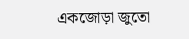একজোড়া জুতো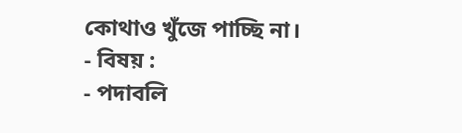কোথাও খুঁজে পাচ্ছি না।
- বিষয় :
- পদাবলি